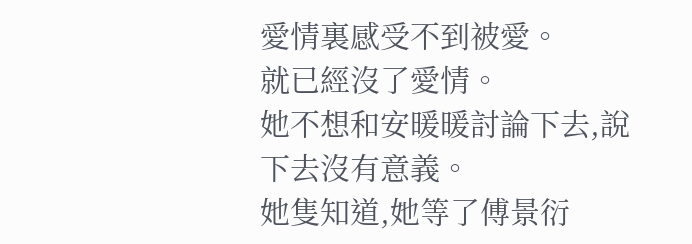愛情裏感受不到被愛。
就已經沒了愛情。
她不想和安暖暖討論下去,說下去沒有意義。
她隻知道,她等了傅景衍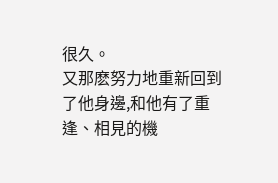很久。
又那麽努力地重新回到了他身邊,和他有了重逢、相見的機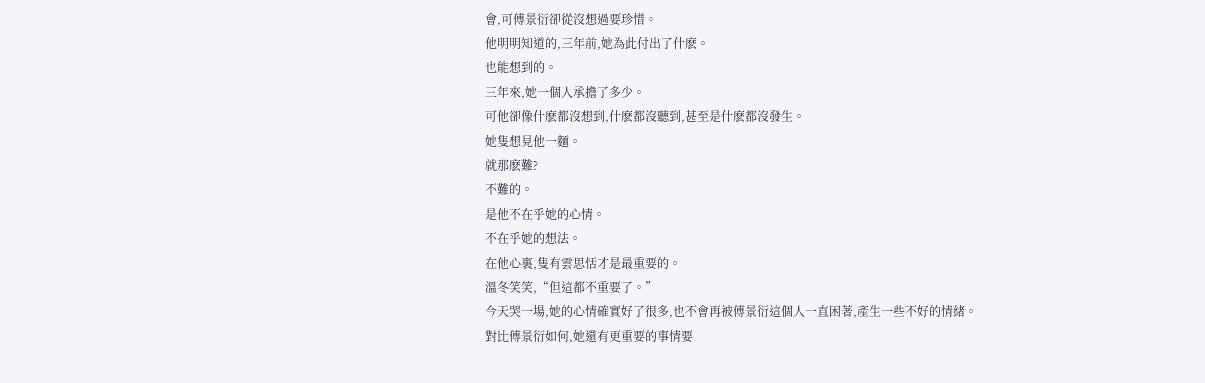會,可傅景衍卻從沒想過要珍惜。
他明明知道的,三年前,她為此付出了什麽。
也能想到的。
三年來,她一個人承擔了多少。
可他卻像什麽都沒想到,什麽都沒聽到,甚至是什麽都沒發生。
她隻想見他一麵。
就那麽難?
不難的。
是他不在乎她的心情。
不在乎她的想法。
在他心裏,隻有雲思恬才是最重要的。
溫冬笑笑,“但這都不重要了。”
今天哭一場,她的心情確實好了很多,也不會再被傅景衍這個人一直困著,產生一些不好的情緒。
對比傅景衍如何,她還有更重要的事情要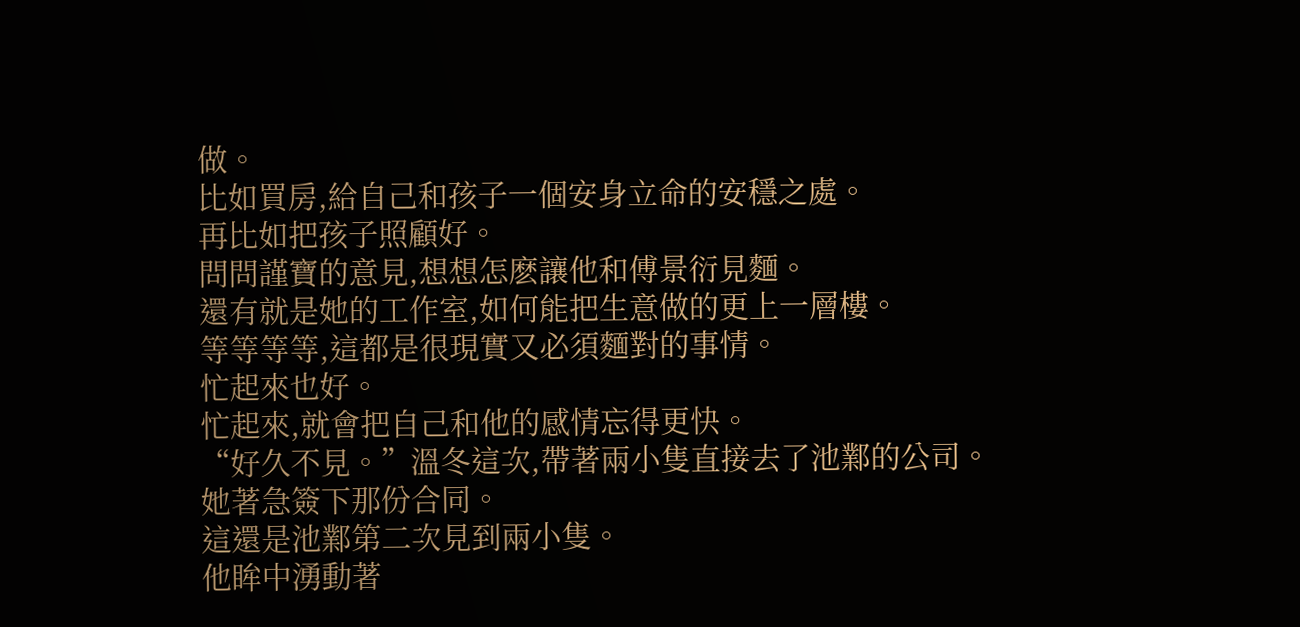做。
比如買房,給自己和孩子一個安身立命的安穩之處。
再比如把孩子照顧好。
問問謹寶的意見,想想怎麽讓他和傅景衍見麵。
還有就是她的工作室,如何能把生意做的更上一層樓。
等等等等,這都是很現實又必須麵對的事情。
忙起來也好。
忙起來,就會把自己和他的感情忘得更快。
“好久不見。”溫冬這次,帶著兩小隻直接去了池鄴的公司。
她著急簽下那份合同。
這還是池鄴第二次見到兩小隻。
他眸中湧動著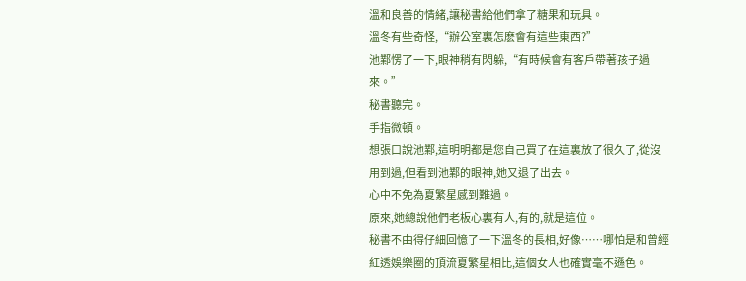溫和良善的情緒,讓秘書給他們拿了糖果和玩具。
溫冬有些奇怪,“辦公室裏怎麽會有這些東西?”
池鄴愣了一下,眼神稍有閃躲,“有時候會有客戶帶著孩子過來。”
秘書聽完。
手指微頓。
想張口說池鄴,這明明都是您自己買了在這裏放了很久了,從沒用到過,但看到池鄴的眼神,她又退了出去。
心中不免為夏繁星感到難過。
原來,她總說他們老板心裏有人,有的,就是這位。
秘書不由得仔細回憶了一下溫冬的長相,好像……哪怕是和曾經紅透娛樂圈的頂流夏繁星相比,這個女人也確實毫不遜色。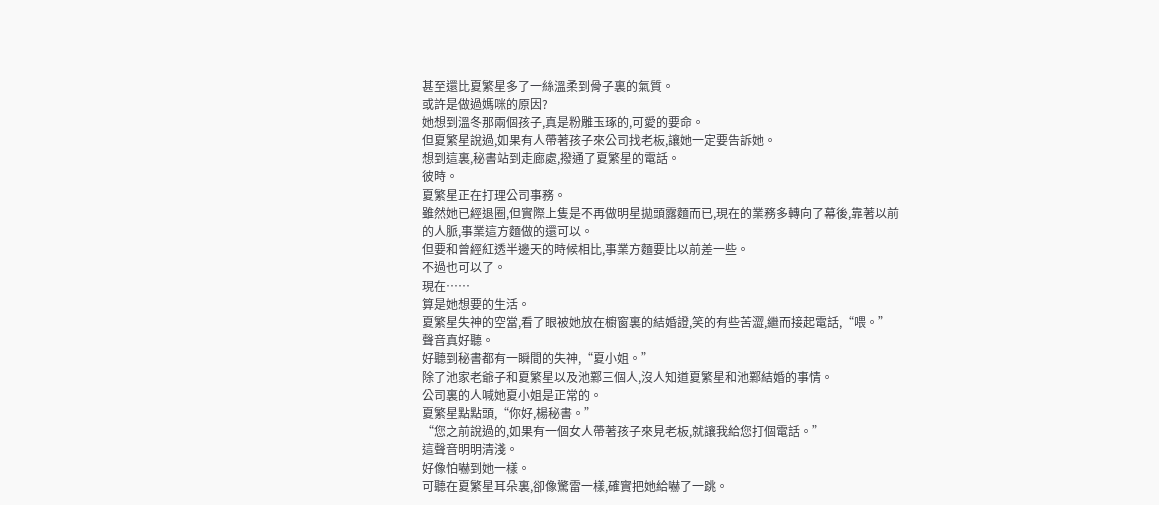甚至還比夏繁星多了一絲溫柔到骨子裏的氣質。
或許是做過媽咪的原因?
她想到溫冬那兩個孩子,真是粉雕玉琢的,可愛的要命。
但夏繁星說過,如果有人帶著孩子來公司找老板,讓她一定要告訴她。
想到這裏,秘書站到走廊處,撥通了夏繁星的電話。
彼時。
夏繁星正在打理公司事務。
雖然她已經退圈,但實際上隻是不再做明星拋頭露麵而已,現在的業務多轉向了幕後,靠著以前的人脈,事業這方麵做的還可以。
但要和曾經紅透半邊天的時候相比,事業方麵要比以前差一些。
不過也可以了。
現在……
算是她想要的生活。
夏繁星失神的空當,看了眼被她放在櫥窗裏的結婚證,笑的有些苦澀,繼而接起電話,“喂。”
聲音真好聽。
好聽到秘書都有一瞬間的失神,“夏小姐。”
除了池家老爺子和夏繁星以及池鄴三個人,沒人知道夏繁星和池鄴結婚的事情。
公司裏的人喊她夏小姐是正常的。
夏繁星點點頭,“你好,楊秘書。”
“您之前說過的,如果有一個女人帶著孩子來見老板,就讓我給您打個電話。”
這聲音明明清淺。
好像怕嚇到她一樣。
可聽在夏繁星耳朵裏,卻像驚雷一樣,確實把她給嚇了一跳。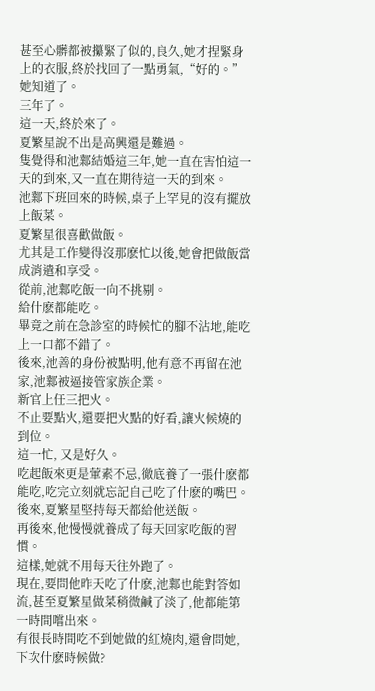甚至心髒都被攥緊了似的,良久,她才捏緊身上的衣服,終於找回了一點勇氣,“好的。”
她知道了。
三年了。
這一天,終於來了。
夏繁星說不出是高興還是難過。
隻覺得和池鄴結婚這三年,她一直在害怕這一天的到來,又一直在期待這一天的到來。
池鄴下班回來的時候,桌子上罕見的沒有擺放上飯菜。
夏繁星很喜歡做飯。
尤其是工作變得沒那麽忙以後,她會把做飯當成消遣和享受。
從前,池鄴吃飯一向不挑剔。
給什麽都能吃。
畢竟之前在急診室的時候忙的腳不沾地,能吃上一口都不錯了。
後來,池善的身份被點明,他有意不再留在池家,池鄴被逼接管家族企業。
新官上任三把火。
不止要點火,還要把火點的好看,讓火候燒的到位。
這一忙, 又是好久。
吃起飯來更是葷素不忌,徹底養了一張什麽都能吃,吃完立刻就忘記自己吃了什麽的嘴巴。
後來,夏繁星堅持每天都給他送飯。
再後來,他慢慢就養成了每天回家吃飯的習慣。
這樣,她就不用每天往外跑了。
現在,要問他昨天吃了什麽,池鄴也能對答如流,甚至夏繁星做菜稍微鹹了淡了,他都能第一時間嚐出來。
有很長時間吃不到她做的紅燒肉,還會問她,下次什麽時候做?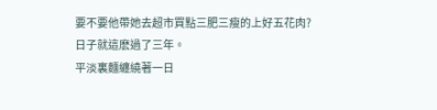要不要他帶她去超市買點三肥三瘦的上好五花肉?
日子就這麽過了三年。
平淡裏麵纏繞著一日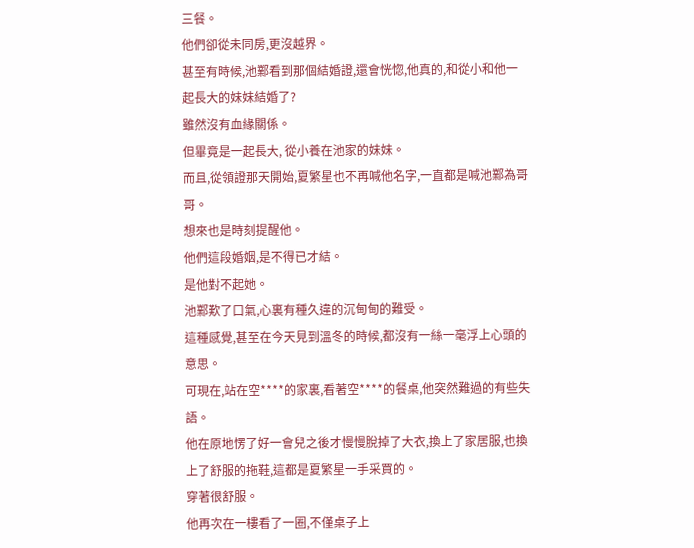三餐。
他們卻從未同房,更沒越界。
甚至有時候,池鄴看到那個結婚證,還會恍惚,他真的,和從小和他一起長大的妹妹結婚了?
雖然沒有血緣關係。
但畢竟是一起長大, 從小養在池家的妹妹。
而且,從領證那天開始,夏繁星也不再喊他名字,一直都是喊池鄴為哥哥。
想來也是時刻提醒他。
他們這段婚姻,是不得已才結。
是他對不起她。
池鄴歎了口氣,心裏有種久違的沉甸甸的難受。
這種感覺,甚至在今天見到溫冬的時候,都沒有一絲一毫浮上心頭的意思。
可現在,站在空****的家裏,看著空****的餐桌,他突然難過的有些失語。
他在原地愣了好一會兒之後才慢慢脫掉了大衣,換上了家居服,也換上了舒服的拖鞋,這都是夏繁星一手采買的。
穿著很舒服。
他再次在一樓看了一圈,不僅桌子上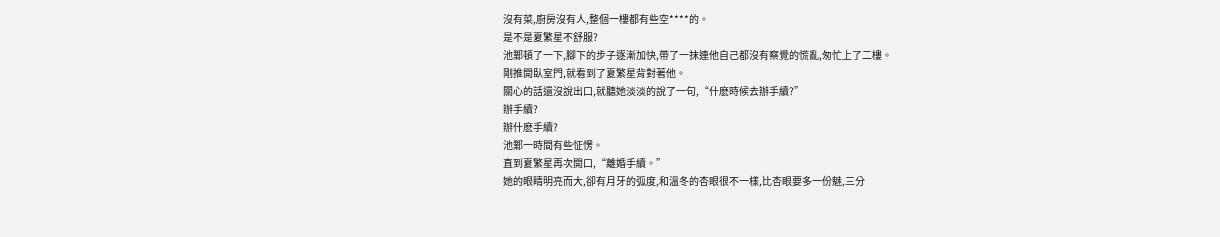沒有菜,廚房沒有人,整個一樓都有些空****的。
是不是夏繁星不舒服?
池鄴頓了一下,腳下的步子逐漸加快,帶了一抹連他自己都沒有察覺的慌亂,匆忙上了二樓。
剛推開臥室門,就看到了夏繁星背對著他。
關心的話還沒說出口,就聽她淡淡的說了一句,“什麽時候去辦手續?”
辦手續?
辦什麽手續?
池鄴一時間有些怔愣。
直到夏繁星再次開口,“離婚手續。”
她的眼睛明亮而大,卻有月牙的弧度,和溫冬的杏眼很不一樣,比杏眼要多一份魅,三分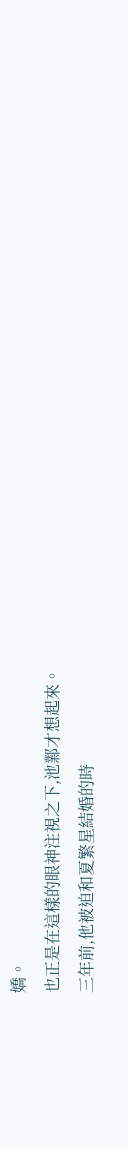嬌。
也正是在這樣的眼神注視之下,池鄴才想起來。
三年前,他被迫和夏繁星結婚的時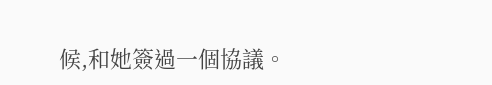候,和她簽過一個協議。